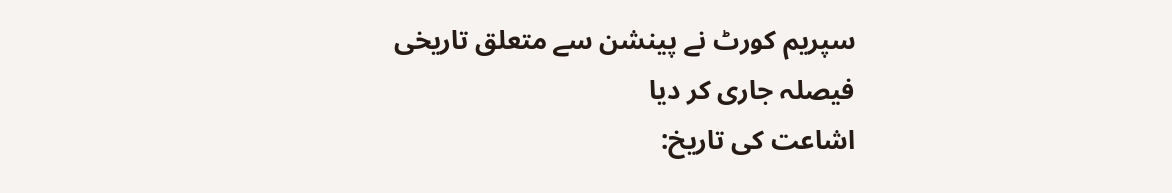سپریم کورٹ نے پینشن سے متعلق تاریخی فیصلہ جاری کر دیا
اشاعت کی تاریخ: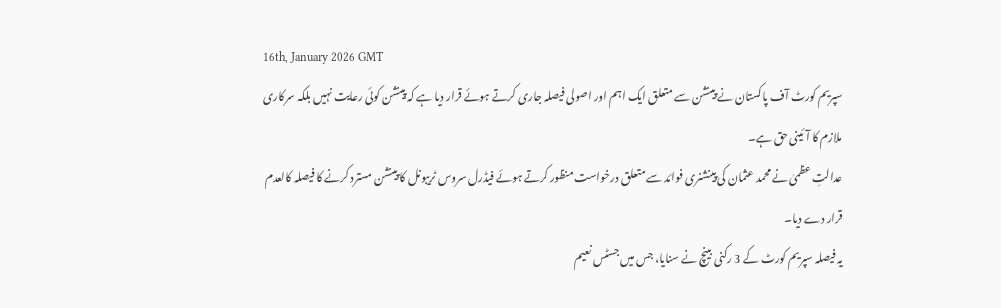16th, January 2026 GMT
سپریم کورٹ آف پاکستان نے پینشن سے متعلق ایک اہم اور اصولی فیصلہ جاری کرتے ہوئے قرار دیا ہے کہ پینشن کوئی رعایت نہیں بلکہ سرکاری ملازم کا آئینی حق ہے۔
عدالتِ عظمیٰ نے محمد عثمان کی پینشنری فوائد سے متعلق درخواست منظور کرتے ہوئے فیڈرل سروس ٹریبونل کا پینشن مسترد کرنے کا فیصلہ کالعدم قرار دے دیا۔
یہ فیصلہ سپریم کورٹ کے 3 رکنی بینچ نے سنایا، جس میں جسٹس نعیم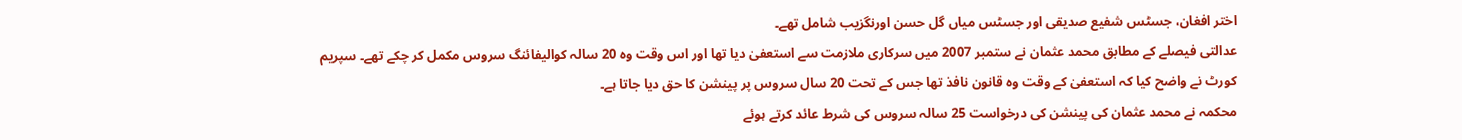اختر افغان، جسٹس شفیع صدیقی اور جسٹس میاں گل حسن اورنگزیب شامل تھے۔
عدالتی فیصلے کے مطابق محمد عثمان نے ستمبر 2007 میں سرکاری ملازمت سے استعفیٰ دیا تھا اور اس وقت وہ 20 سالہ کوالیفائنگ سروس مکمل کر چکے تھے۔ سپریم کورٹ نے واضح کیا کہ استعفیٰ کے وقت وہ قانون نافذ تھا جس کے تحت 20 سال سروس پر پینشن کا حق دیا جاتا ہے۔
محکمہ نے محمد عثمان کی پینشن کی درخواست 25 سالہ سروس کی شرط عائد کرتے ہوئے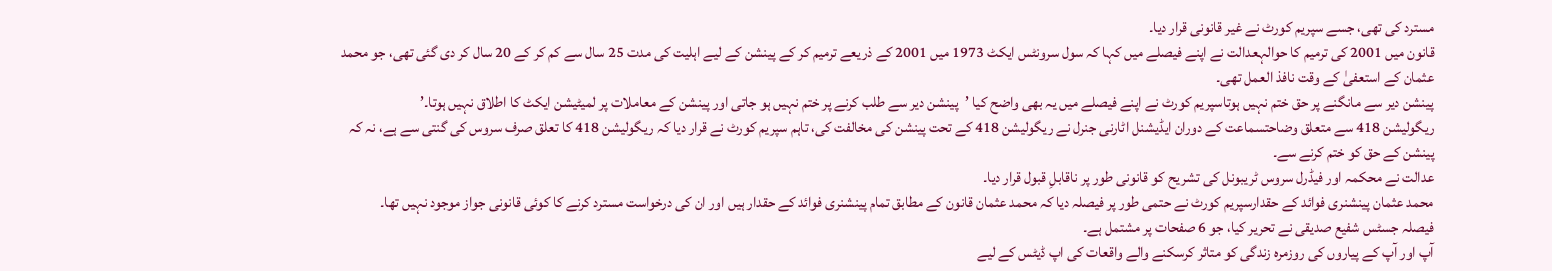مسترد کی تھی، جسے سپریم کورٹ نے غیر قانونی قرار دیا۔
قانون میں 2001 کی ترمیم کا حوالہعدالت نے اپنے فیصلے میں کہا کہ سول سرونٹس ایکٹ 1973 میں 2001 کے ذریعے ترمیم کر کے پینشن کے لیے اہلیت کی مدت 25 سال سے کم کر کے 20 سال کر دی گئی تھی، جو محمد عثمان کے استعفیٰ کے وقت نافذ العمل تھی۔
پینشن دیر سے مانگنے پر حق ختم نہیں ہوتاسپریم کورٹ نے اپنے فیصلے میں یہ بھی واضح کیا ’پینشن دیر سے طلب کرنے پر ختم نہیں ہو جاتی اور پینشن کے معاملات پر لمیٹیشن ایکٹ کا اطلاق نہیں ہوتا۔’
ریگولیشن 418 سے متعلق وضاحتسماعت کے دوران ایڈیشنل اٹارنی جنرل نے ریگولیشن 418 کے تحت پینشن کی مخالفت کی، تاہم سپریم کورٹ نے قرار دیا کہ ریگولیشن 418 کا تعلق صرف سروس کی گنتی سے ہے، نہ کہ پینشن کے حق کو ختم کرنے سے۔
عدالت نے محکمہ اور فیڈرل سروس ٹریبونل کی تشریح کو قانونی طور پر ناقابلِ قبول قرار دیا۔
محمد عثمان پینشنری فوائد کے حقدارسپریم کورٹ نے حتمی طور پر فیصلہ دیا کہ محمد عثمان قانون کے مطابق تمام پینشنری فوائد کے حقدار ہیں اور ان کی درخواست مسترد کرنے کا کوئی قانونی جواز موجود نہیں تھا۔
فیصلہ جسٹس شفیع صدیقی نے تحریر کیا، جو 6 صفحات پر مشتمل ہے۔
آپ اور آپ کے پیاروں کی روزمرہ زندگی کو متاثر کرسکنے والے واقعات کی اپ ڈیٹس کے لیے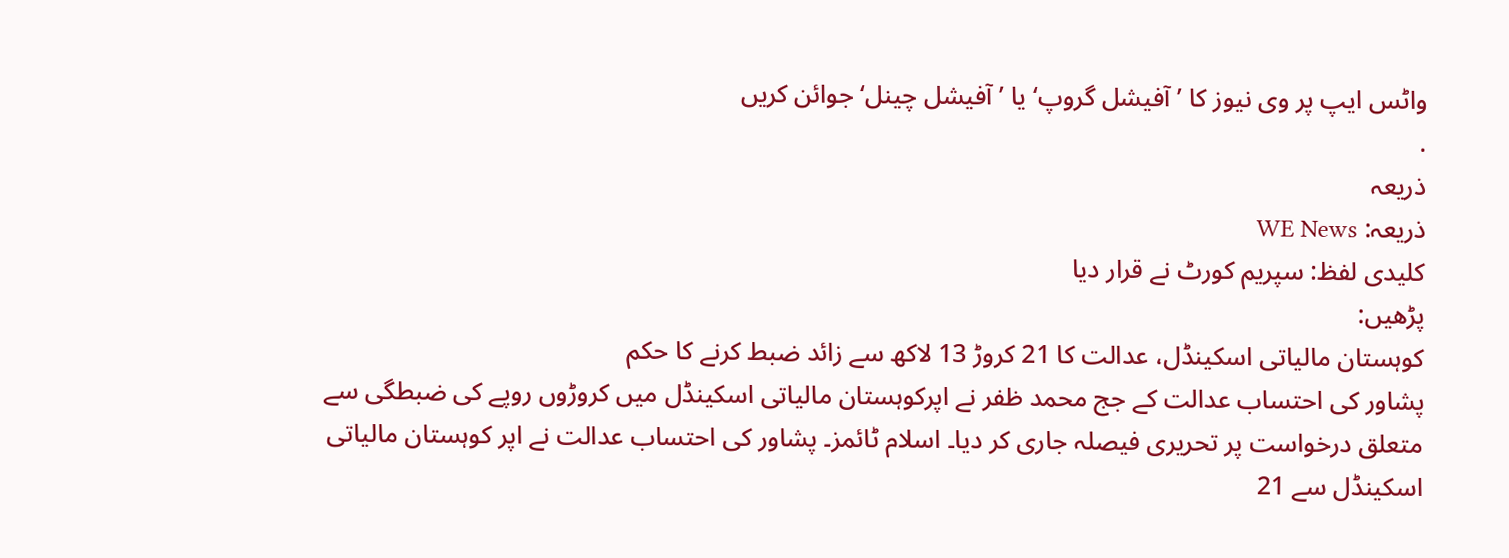واٹس ایپ پر وی نیوز کا ’آفیشل گروپ‘ یا ’آفیشل چینل‘ جوائن کریں
.
ذریعہ
ذریعہ: WE News
کلیدی لفظ: سپریم کورٹ نے قرار دیا
پڑھیں:
کوہستان مالیاتی اسکینڈل، عدالت کا 21 کروڑ 13 لاکھ سے زائد ضبط کرنے کا حکم
پشاور کی احتساب عدالت کے جج محمد ظفر نے اپرکوہستان مالیاتی اسکینڈل میں کروڑوں روپے کی ضبطگی سے متعلق درخواست پر تحریری فیصلہ جاری کر دیا۔ اسلام ٹائمز۔ پشاور کی احتساب عدالت نے اپر کوہستان مالیاتی اسکینڈل سے 21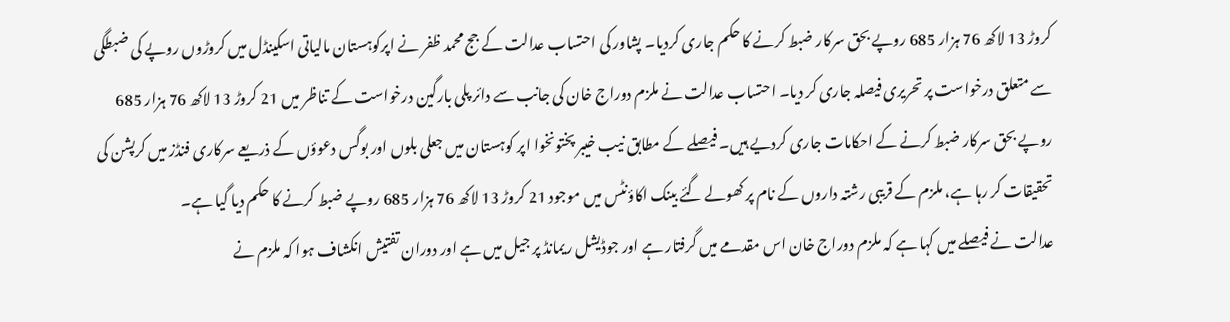کروڑ 13 لاکھ 76 ہزار 685 روپے بحق سرکار ضبط کرنے کا حکم جاری کردیا۔ پشاور کی احتساب عدالت کے جج محمد ظفر نے اپرکوہستان مالیاتی اسکینڈل میں کروڑوں روپے کی ضبطگی سے متعلق درخواست پر تحریری فیصلہ جاری کر دیا۔ احتساب عدالت نے ملزم دوراج خان کی جانب سے دائر پلی بارگین درخواست کے تناظر میں 21 کروڑ 13 لاکھ 76 ہزار 685 روپے بحق سرکار ضبط کرنے کے احکامات جاری کردیے ہیں۔ فیصلے کے مطابق نیب خیبر پختونخوا اپر کوہستان میں جعلی بلوں اور بوگس دعوؤں کے ذریعے سرکاری فنڈز میں کرپشن کی تحقیقات کر رہا ہے، ملزم کے قریبی رشتہ داروں کے نام پر کھولے گئے بینک اکاؤنٹس میں موجود 21 کروڑ 13 لاکھ 76 ہزار 685 روپے ضبط کرنے کا حکم دیا گیا ہے۔
عدالت نے فیصلے میں کہا ہے کہ ملزم دوراج خان اس مقدمے میں گرفتار ہے اور جوڈیشل ریمانڈ پر جیل میں ہے اور دوران تفتیش انکشاف ہوا کہ ملزم نے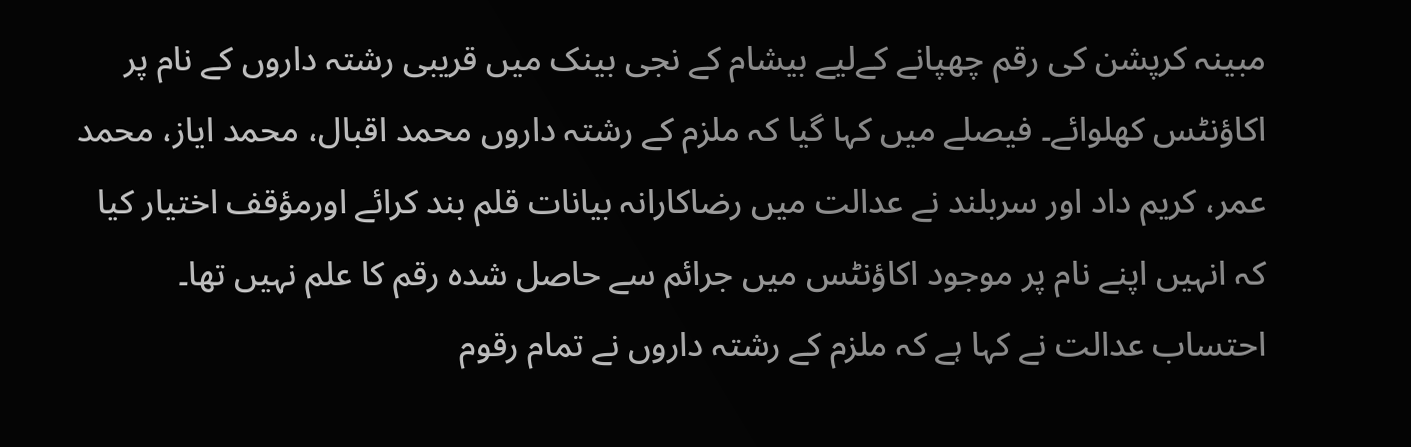مبینہ کرپشن کی رقم چھپانے کےلیے بیشام کے نجی بینک میں قریبی رشتہ داروں کے نام پر اکاؤنٹس کھلوائے۔ فیصلے میں کہا گیا کہ ملزم کے رشتہ داروں محمد اقبال، محمد ایاز، محمد عمر، کریم داد اور سربلند نے عدالت میں رضاکارانہ بیانات قلم بند کرائے اورمؤقف اختیار کیا کہ انہیں اپنے نام پر موجود اکاؤنٹس میں جرائم سے حاصل شدہ رقم کا علم نہیں تھا۔ احتساب عدالت نے کہا ہے کہ ملزم کے رشتہ داروں نے تمام رقوم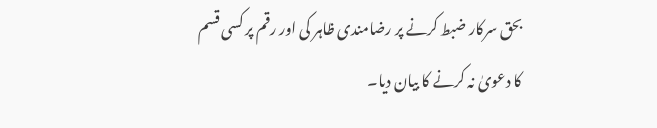بحق سرکار ضبط کرنے پر رضامندی ظاہر کی اور رقم پر کسی قسم کا دعویٰ نہ کرنے کا بیان دیا۔